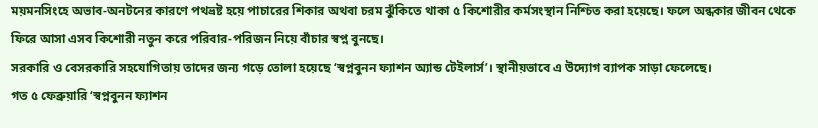ময়মনসিংহে অভাব-অনটনের কারণে পথভ্রষ্ট হয়ে পাচারের শিকার অথবা চরম ঝুঁকিতে থাকা ৫ কিশোরীর কর্মসংস্থান নিশ্চিত করা হয়েছে। ফলে অন্ধকার জীবন থেকে ফিরে আসা এসব কিশোরী নতুন করে পরিবার-পরিজন নিয়ে বাঁচার স্বপ্ন বুনছে।
সরকারি ও বেসরকারি সহযোগিতায় তাদের জন্য গড়ে তোলা হয়েছে ‘স্বপ্নবুনন ফ্যাশন অ্যান্ড টেইলার্স’। স্থানীয়ভাবে এ উদ্যোগ ব্যাপক সাড়া ফেলেছে।
গত ৫ ফেব্রুয়ারি ‘স্বপ্নবুনন ফ্যাশন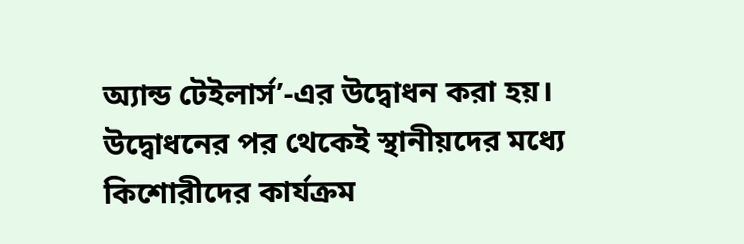অ্যান্ড টেইলার্স’-এর উদ্বোধন করা হয়। উদ্বোধনের পর থেকেই স্থানীয়দের মধ্যে কিশোরীদের কার্যক্রম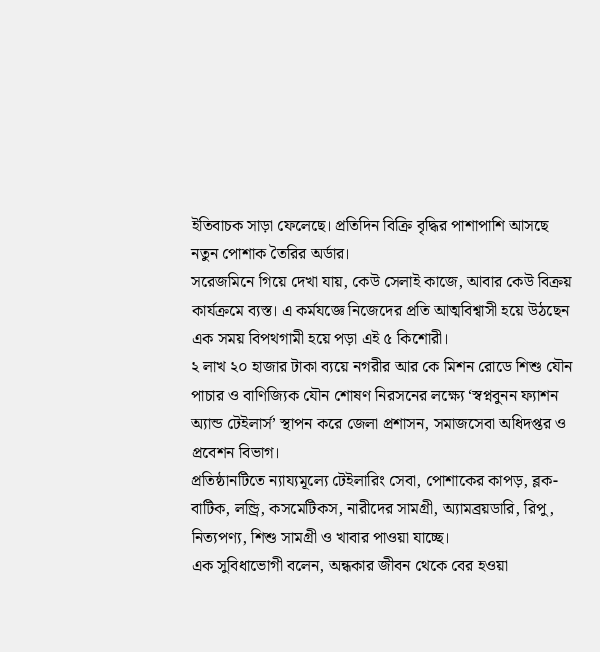ইতিবাচক সাড়া ফেলেছে। প্রতিদিন বিক্রি বৃদ্ধির পাশাপাশি আসছে নতুন পোশাক তৈরির অর্ডার।
সরেজমিনে গিয়ে দেখা যায়, কেউ সেলাই কাজে, আবার কেউ বিক্রয় কার্যক্রমে ব্যস্ত। এ কর্মযজ্ঞে নিজেদের প্রতি আত্মবিশ্বাসী হয়ে উঠছেন এক সময় বিপথগামী হয়ে পড়া এই ৫ কিশোরী।
২ লাখ ২০ হাজার টাকা ব্যয়ে নগরীর আর কে মিশন রোডে শিশু যৌন পাচার ও বাণিজ্যিক যৌন শোষণ নিরসনের লক্ষ্যে ‘স্বপ্নবুনন ফ্যাশন অ্যান্ড টেইলার্স’ স্থাপন করে জেলা প্রশাসন, সমাজসেবা অধিদপ্তর ও প্রবেশন বিভাগ।
প্রতিষ্ঠানটিতে ন্যায্যমূল্যে টেইলারিং সেবা, পোশাকের কাপড়, ব্লক-বাটিক, লন্ড্রি, কসমেটিকস, নারীদের সামগ্রী, অ্যামব্রয়ডারি, রিপু, নিত্যপণ্য, শিশু সামগ্রী ও খাবার পাওয়া যাচ্ছে।
এক সুবিধাভোগী বলেন, অন্ধকার জীবন থেকে বের হওয়া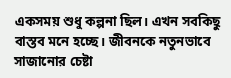একসময় শুধু কল্পনা ছিল। এখন সবকিছু বাস্তব মনে হচ্ছে। জীবনকে নতুনভাবে সাজানোর চেষ্টা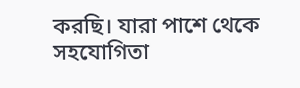করছি। যারা পাশে থেকে সহযোগিতা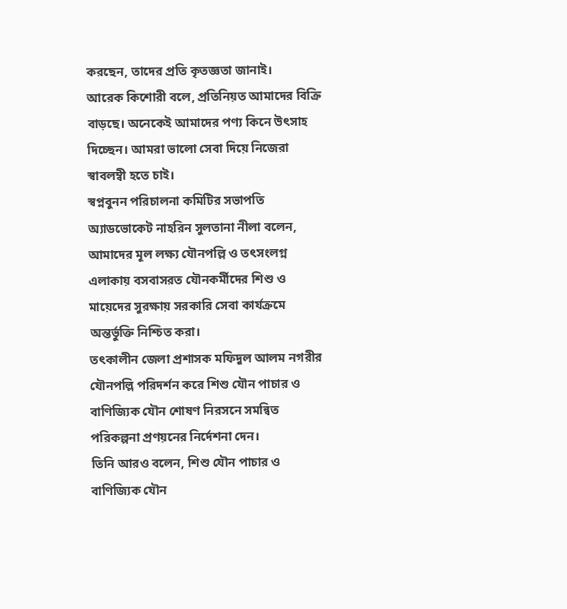করছেন, তাদের প্রতি কৃতজ্ঞতা জানাই।
আরেক কিশোরী বলে, প্রতিনিয়ত আমাদের বিক্রি বাড়ছে। অনেকেই আমাদের পণ্য কিনে উৎসাহ দিচ্ছেন। আমরা ভালো সেবা দিয়ে নিজেরা স্বাবলম্বী হতে চাই।
স্বপ্নবুনন পরিচালনা কমিটির সভাপতি অ্যাডভোকেট নাহরিন সুলতানা নীলা বলেন, আমাদের মূল লক্ষ্য যৌনপল্লি ও তৎসংলগ্ন এলাকায় বসবাসরত যৌনকর্মীদের শিশু ও মায়েদের সুরক্ষায় সরকারি সেবা কার্যক্রমে অন্তর্ভুক্তি নিশ্চিত করা।
তৎকালীন জেলা প্রশাসক মফিদুল আলম নগরীর যৌনপল্লি পরিদর্শন করে শিশু যৌন পাচার ও বাণিজ্যিক যৌন শোষণ নিরসনে সমন্বিত পরিকল্পনা প্রণয়নের নির্দেশনা দেন।
তিনি আরও বলেন, শিশু যৌন পাচার ও বাণিজ্যিক যৌন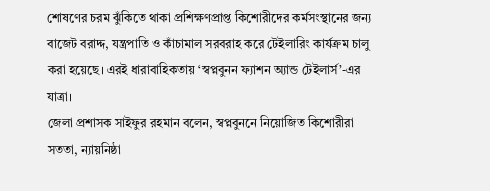শোষণের চরম ঝুঁকিতে থাকা প্রশিক্ষণপ্রাপ্ত কিশোরীদের কর্মসংস্থানের জন্য বাজেট বরাদ্দ, যন্ত্রপাতি ও কাঁচামাল সরবরাহ করে টেইলারিং কার্যক্রম চালু করা হয়েছে। এরই ধারাবাহিকতায় ‘স্বপ্নবুনন ফ্যাশন অ্যান্ড টেইলার্স’-এর যাত্রা।
জেলা প্রশাসক সাইফুর রহমান বলেন, স্বপ্নবুননে নিয়োজিত কিশোরীরা সততা, ন্যায়নিষ্ঠা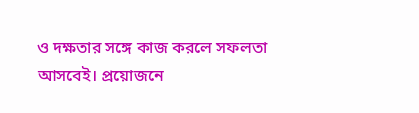ও দক্ষতার সঙ্গে কাজ করলে সফলতা আসবেই। প্রয়োজনে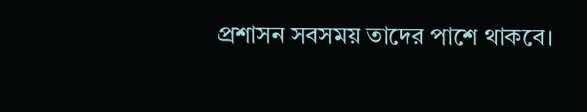প্রশাসন সবসময় তাদের পাশে থাকবে।